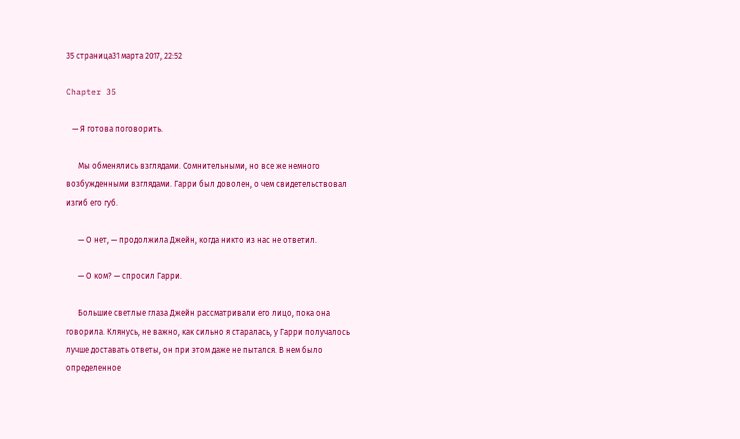35 страница31 марта 2017, 22:52

Chapter 35

   — Я готова поговорить.

      Мы обменялись взглядами. Сомнительными, но все же немного возбужденными взглядами. Гарри был доволен, о чем свидетельствовал изгиб его губ.

      — О нет, — продолжила Джейн, когда никто из нас не ответил.

      — О ком? — спросил Гарри.

      Большие светлые глаза Джейн рассматривали его лицо, пока она говорила. Клянусь, не важно, как сильно я старалась, у Гарри получалось лучше доставать ответы, он при этом даже не пытался. В нем было определенное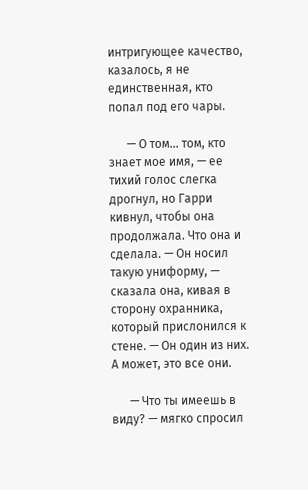интригующее качество, казалось, я не единственная, кто попал под его чары.

      — О том... том, кто знает мое имя, — ее тихий голос слегка дрогнул, но Гарри кивнул, чтобы она продолжала. Что она и сделала. — Он носил такую униформу, — сказала она, кивая в сторону охранника, который прислонился к стене. — Он один из них. А может, это все они.

      — Что ты имеешь в виду? — мягко спросил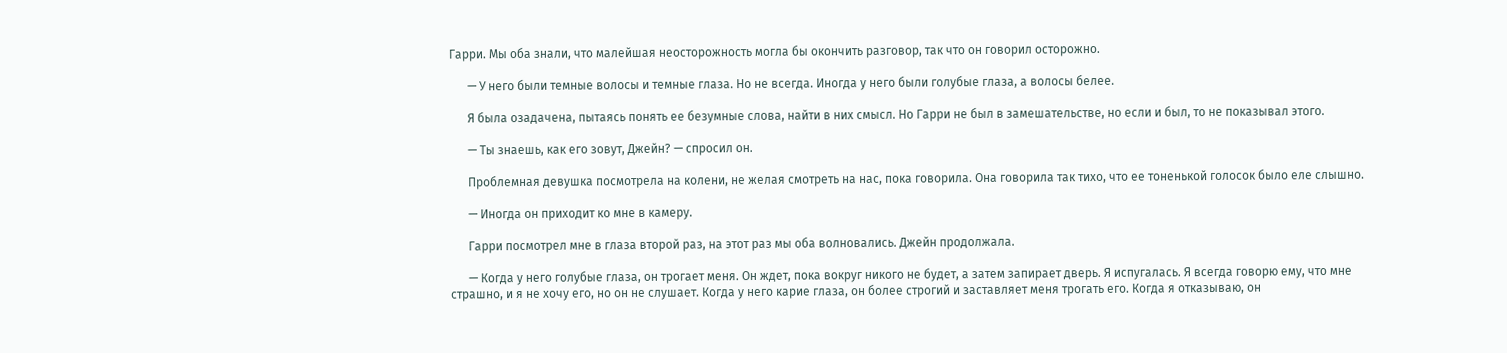Гарри. Мы оба знали, что малейшая неосторожность могла бы окончить разговор, так что он говорил осторожно.

      — У него были темные волосы и темные глаза. Но не всегда. Иногда у него были голубые глаза, а волосы белее.

      Я была озадачена, пытаясь понять ее безумные слова, найти в них смысл. Но Гарри не был в замешательстве, но если и был, то не показывал этого.

      — Ты знаешь, как его зовут, Джейн? — спросил он.

      Проблемная девушка посмотрела на колени, не желая смотреть на нас, пока говорила. Она говорила так тихо, что ее тоненькой голосок было еле слышно.

      — Иногда он приходит ко мне в камеру.

      Гарри посмотрел мне в глаза второй раз, на этот раз мы оба волновались. Джейн продолжала.

      — Когда у него голубые глаза, он трогает меня. Он ждет, пока вокруг никого не будет, а затем запирает дверь. Я испугалась. Я всегда говорю ему, что мне страшно, и я не хочу его, но он не слушает. Когда у него карие глаза, он более строгий и заставляет меня трогать его. Когда я отказываю, он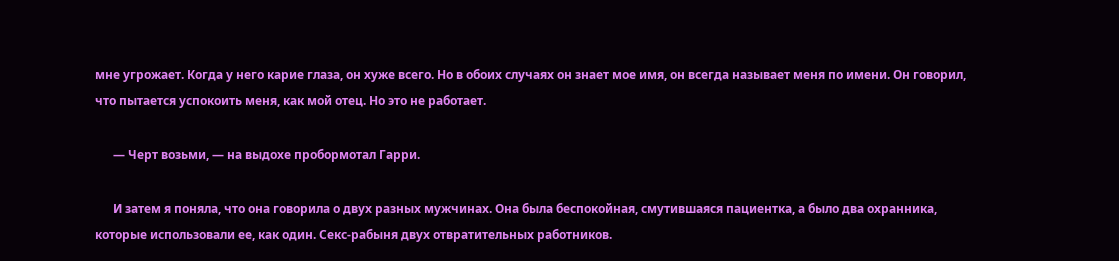мне угрожает. Когда у него карие глаза, он хуже всего. Но в обоих случаях он знает мое имя, он всегда называет меня по имени. Он говорил, что пытается успокоить меня, как мой отец. Но это не работает.

      — Черт возьми, — на выдохе пробормотал Гарри.

      И затем я поняла, что она говорила о двух разных мужчинах. Она была беспокойная, смутившаяся пациентка, а было два охранника, которые использовали ее, как один. Секс-рабыня двух отвратительных работников.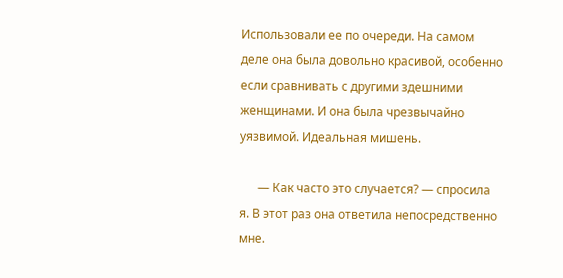Использовали ее по очереди. На самом деле она была довольно красивой, особенно если сравнивать с другими здешними женщинами. И она была чрезвычайно уязвимой. Идеальная мишень.

      — Как часто это случается? — спросила я. В этот раз она ответила непосредственно мне.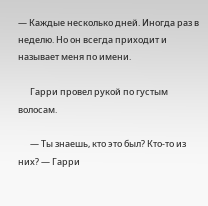— Каждые несколько дней. Иногда раз в неделю. Но он всегда приходит и называет меня по имени.

      Гарри провел рукой по густым волосам.

      — Ты знаешь, кто это был? Кто-то из них? — Гарри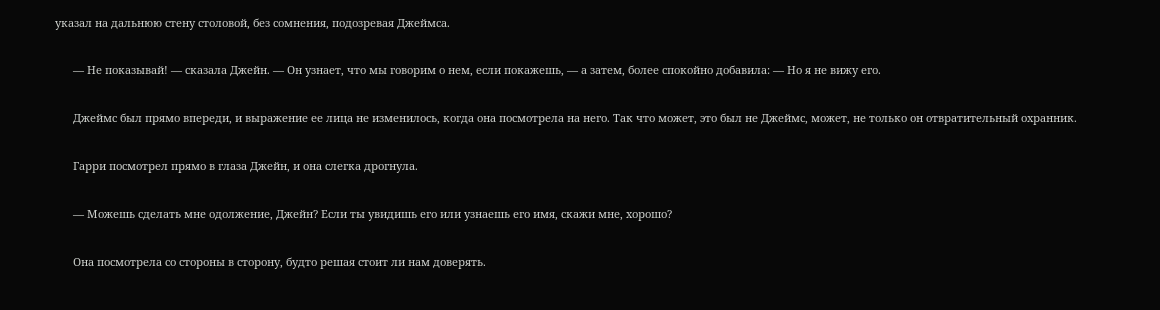указал на дальнюю стену столовой, без сомнения, подозревая Джеймса.

      — Не показывай! — сказала Джейн. — Он узнает, что мы говорим о нем, если покажешь, — а затем, более спокойно добавила: — Но я не вижу его.

      Джеймс был прямо впереди, и выражение ее лица не изменилось, когда она посмотрела на него. Так что может, это был не Джеймс, может, не только он отвратительный охранник.

      Гарри посмотрел прямо в глаза Джейн, и она слегка дрогнула.

      — Можешь сделать мне одолжение, Джейн? Если ты увидишь его или узнаешь его имя, скажи мне, хорошо?

      Она посмотрела со стороны в сторону, будто решая стоит ли нам доверять.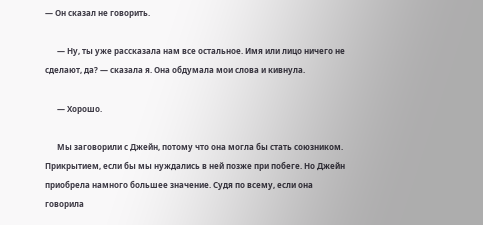— Он сказал не говорить.

      — Ну, ты уже рассказала нам все остальное. Имя или лицо ничего не сделают, да? — сказала я. Она обдумала мои слова и кивнула.

      — Хорошо.

      Мы заговорили с Джейн, потому что она могла бы стать союзником. Прикрытием, если бы мы нуждались в ней позже при побеге. Но Джейн приобрела намного большее значение. Судя по всему, если она говорила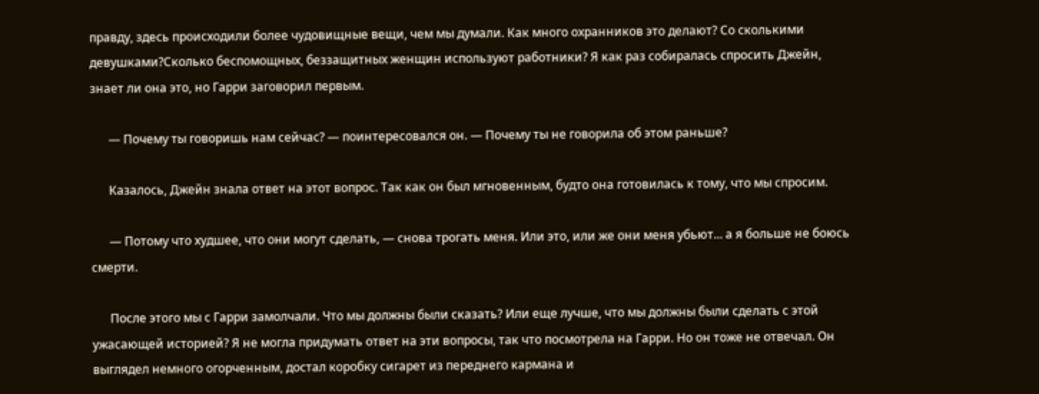правду, здесь происходили более чудовищные вещи, чем мы думали. Как много охранников это делают? Со сколькими девушками?Сколько беспомощных, беззащитных женщин используют работники? Я как раз собиралась спросить Джейн, знает ли она это, но Гарри заговорил первым.

      — Почему ты говоришь нам сейчас? — поинтересовался он. — Почему ты не говорила об этом раньше?

      Казалось, Джейн знала ответ на этот вопрос. Так как он был мгновенным, будто она готовилась к тому, что мы спросим.

      — Потому что худшее, что они могут сделать, — снова трогать меня. Или это, или же они меня убьют... а я больше не боюсь смерти.

      После этого мы с Гарри замолчали. Что мы должны были сказать? Или еще лучше, что мы должны были сделать с этой ужасающей историей? Я не могла придумать ответ на эти вопросы, так что посмотрела на Гарри. Но он тоже не отвечал. Он выглядел немного огорченным, достал коробку сигарет из переднего кармана и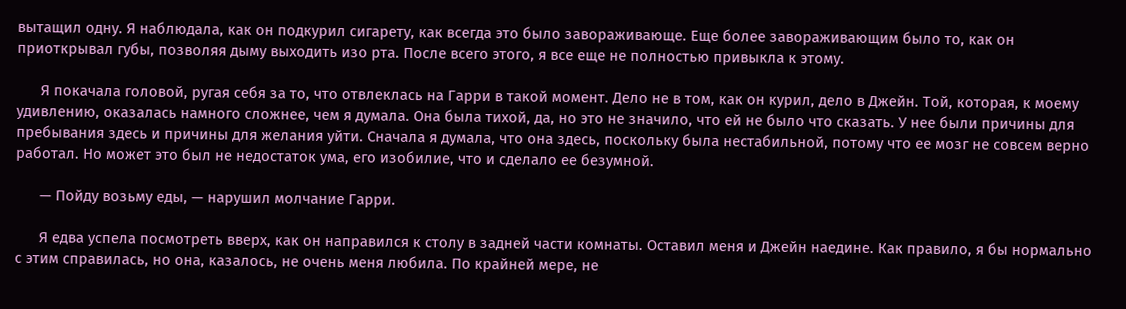вытащил одну. Я наблюдала, как он подкурил сигарету, как всегда это было завораживающе. Еще более завораживающим было то, как он приоткрывал губы, позволяя дыму выходить изо рта. После всего этого, я все еще не полностью привыкла к этому.

      Я покачала головой, ругая себя за то, что отвлеклась на Гарри в такой момент. Дело не в том, как он курил, дело в Джейн. Той, которая, к моему удивлению, оказалась намного сложнее, чем я думала. Она была тихой, да, но это не значило, что ей не было что сказать. У нее были причины для пребывания здесь и причины для желания уйти. Сначала я думала, что она здесь, поскольку была нестабильной, потому что ее мозг не совсем верно работал. Но может это был не недостаток ума, его изобилие, что и сделало ее безумной.

      — Пойду возьму еды, — нарушил молчание Гарри.

      Я едва успела посмотреть вверх, как он направился к столу в задней части комнаты. Оставил меня и Джейн наедине. Как правило, я бы нормально с этим справилась, но она, казалось, не очень меня любила. По крайней мере, не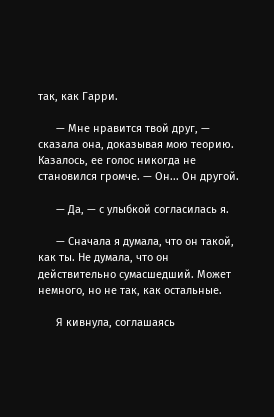так, как Гарри.

      — Мне нравится твой друг, — сказала она, доказывая мою теорию. Казалось, ее голос никогда не становился громче. — Он... Он другой.

      — Да, — с улыбкой согласилась я.

      — Сначала я думала, что он такой, как ты. Не думала, что он действительно сумасшедший. Может немного, но не так, как остальные.

      Я кивнула, соглашаясь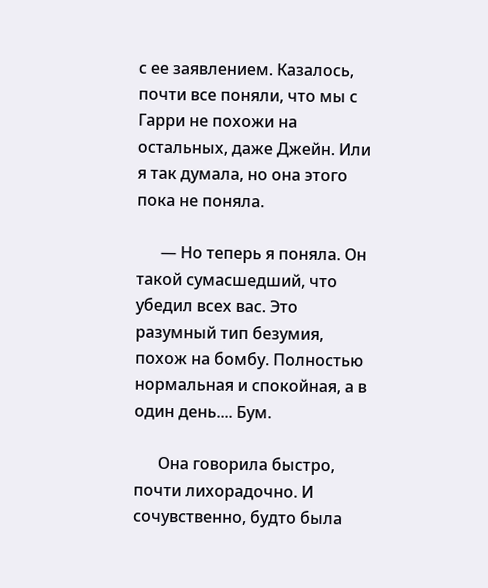с ее заявлением. Казалось, почти все поняли, что мы с Гарри не похожи на остальных, даже Джейн. Или я так думала, но она этого пока не поняла.

      — Но теперь я поняла. Он такой сумасшедший, что убедил всех вас. Это разумный тип безумия, похож на бомбу. Полностью нормальная и спокойная, а в один день.... Бум.

      Она говорила быстро, почти лихорадочно. И сочувственно, будто была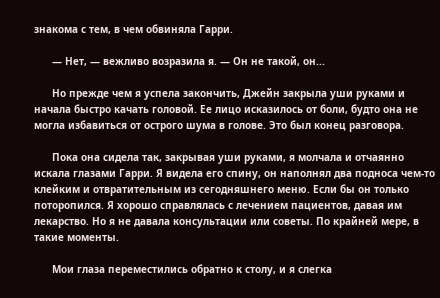знакома с тем, в чем обвиняла Гарри.

      — Нет, — вежливо возразила я. — Он не такой, он...

      Но прежде чем я успела закончить, Джейн закрыла уши руками и начала быстро качать головой. Ее лицо исказилось от боли, будто она не могла избавиться от острого шума в голове. Это был конец разговора.

      Пока она сидела так, закрывая уши руками, я молчала и отчаянно искала глазами Гарри. Я видела его спину, он наполнял два подноса чем-то клейким и отвратительным из сегодняшнего меню. Если бы он только поторопился. Я хорошо справлялась с лечением пациентов, давая им лекарство. Но я не давала консультации или советы. По крайней мере, в такие моменты.

      Мои глаза переместились обратно к столу, и я слегка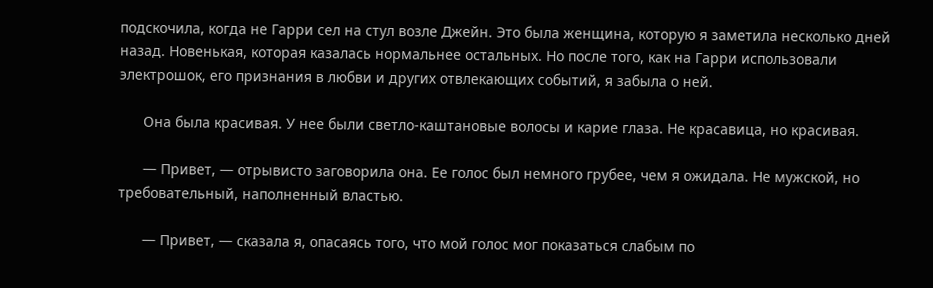подскочила, когда не Гарри сел на стул возле Джейн. Это была женщина, которую я заметила несколько дней назад. Новенькая, которая казалась нормальнее остальных. Но после того, как на Гарри использовали электрошок, его признания в любви и других отвлекающих событий, я забыла о ней.

      Она была красивая. У нее были светло-каштановые волосы и карие глаза. Не красавица, но красивая.

      — Привет, — отрывисто заговорила она. Ее голос был немного грубее, чем я ожидала. Не мужской, но требовательный, наполненный властью.

      — Привет, — сказала я, опасаясь того, что мой голос мог показаться слабым по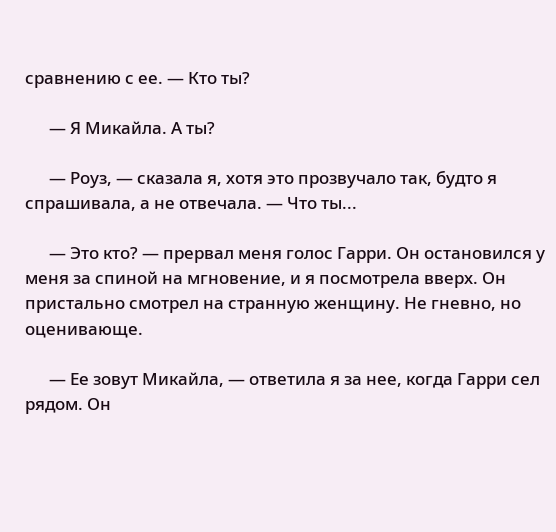сравнению с ее. — Кто ты?

      — Я Микайла. А ты?

      — Роуз, — сказала я, хотя это прозвучало так, будто я спрашивала, а не отвечала. — Что ты...

      — Это кто? — прервал меня голос Гарри. Он остановился у меня за спиной на мгновение, и я посмотрела вверх. Он пристально смотрел на странную женщину. Не гневно, но оценивающе.

      — Ее зовут Микайла, — ответила я за нее, когда Гарри сел рядом. Он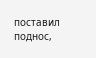поставил поднос,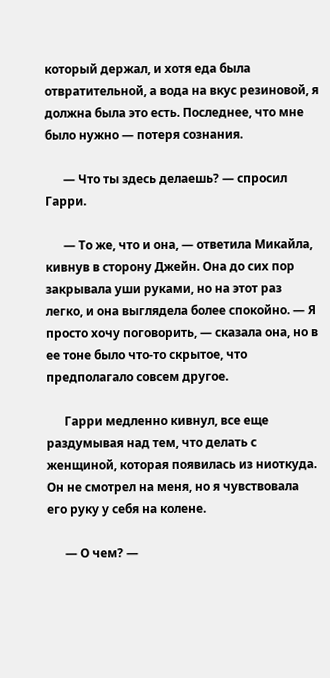который держал, и хотя еда была отвратительной, а вода на вкус резиновой, я должна была это есть. Последнее, что мне было нужно — потеря сознания.

      — Что ты здесь делаешь? — спросил Гарри.

      — То же, что и она, — ответила Микайла, кивнув в сторону Джейн. Она до сих пор закрывала уши руками, но на этот раз легко, и она выглядела более спокойно. — Я просто хочу поговорить, — сказала она, но в ее тоне было что-то скрытое, что предполагало совсем другое.

      Гарри медленно кивнул, все еще раздумывая над тем, что делать с женщиной, которая появилась из ниоткуда. Он не смотрел на меня, но я чувствовала его руку у себя на колене.

      — О чем? —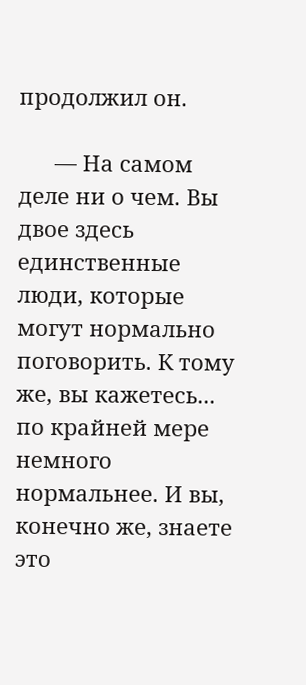продолжил он.

      — На самом деле ни о чем. Вы двое здесь единственные люди, которые могут нормально поговорить. К тому же, вы кажетесь... по крайней мере немного нормальнее. И вы, конечно же, знаете это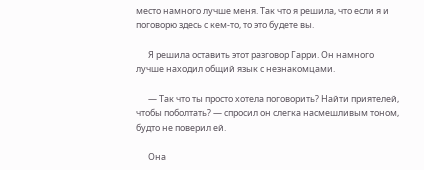место намного лучше меня. Так что я решила, что если я и поговорю здесь с кем-то, то это будете вы.

      Я решила оставить этот разговор Гарри. Он намного лучше находил общий язык с незнакомцами.

      — Так что ты просто хотела поговорить? Найти приятелей, чтобы поболтать? — спросил он слегка насмешливым тоном, будто не поверил ей.

      Она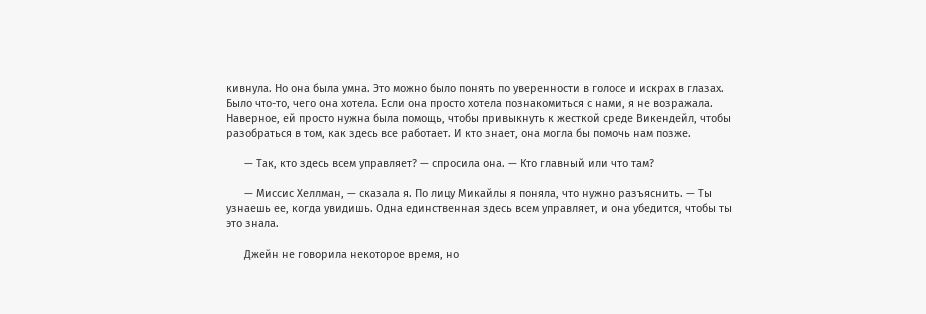кивнула. Но она была умна. Это можно было понять по уверенности в голосе и искрах в глазах. Было что-то, чего она хотела. Если она просто хотела познакомиться с нами, я не возражала. Наверное, ей просто нужна была помощь, чтобы привыкнуть к жесткой среде Викендейл, чтобы разобраться в том, как здесь все работает. И кто знает, она могла бы помочь нам позже.

      — Так, кто здесь всем управляет? — спросила она. — Кто главный или что там?

      — Миссис Хеллман, — сказала я. По лицу Микайлы я поняла, что нужно разъяснить. — Ты узнаешь ее, когда увидишь. Одна единственная здесь всем управляет, и она убедится, чтобы ты это знала.

      Джейн не говорила некоторое время, но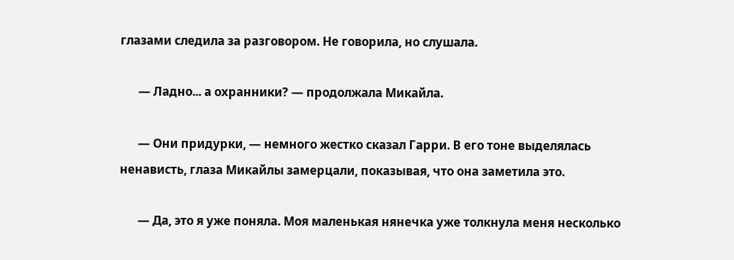глазами следила за разговором. Не говорила, но слушала.

      — Ладно... а охранники? — продолжала Микайла.

      — Они придурки, — немного жестко сказал Гарри. В его тоне выделялась ненависть, глаза Микайлы замерцали, показывая, что она заметила это.

      — Да, это я уже поняла. Моя маленькая нянечка уже толкнула меня несколько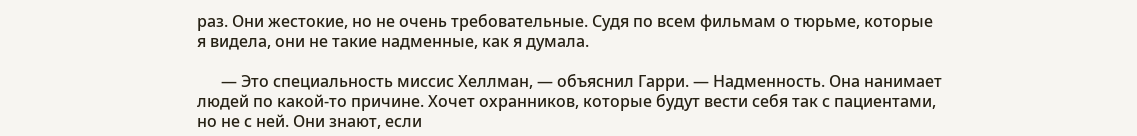раз. Они жестокие, но не очень требовательные. Судя по всем фильмам о тюрьме, которые я видела, они не такие надменные, как я думала.

      — Это специальность миссис Хеллман, — объяснил Гарри. — Надменность. Она нанимает людей по какой-то причине. Хочет охранников, которые будут вести себя так с пациентами, но не с ней. Они знают, если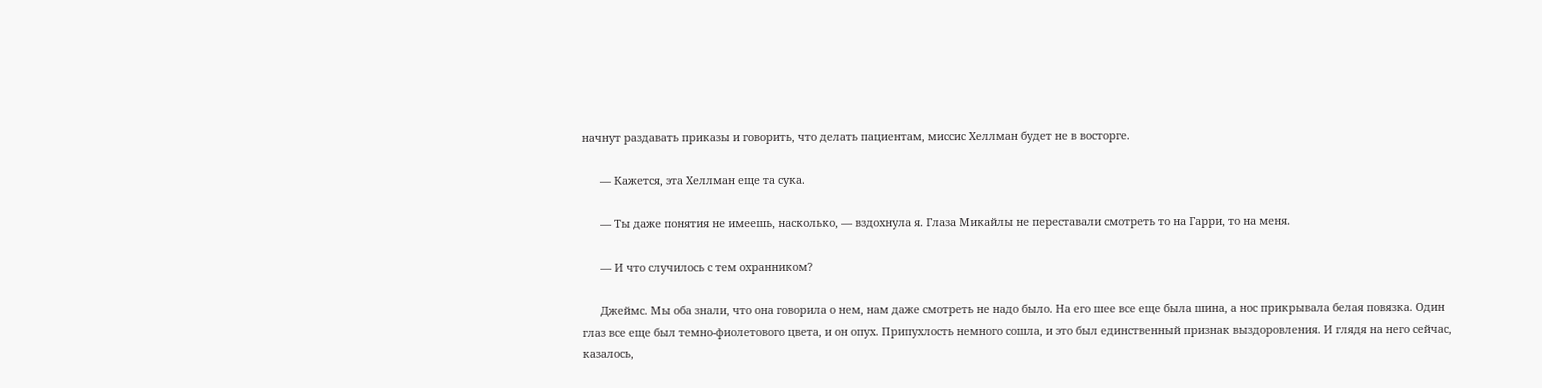начнут раздавать приказы и говорить, что делать пациентам, миссис Хеллман будет не в восторге.

      — Кажется, эта Хеллман еще та сука.

      — Ты даже понятия не имеешь, насколько, — вздохнула я. Глаза Микайлы не переставали смотреть то на Гарри, то на меня.

      — И что случилось с тем охранником?

      Джеймс. Мы оба знали, что она говорила о нем, нам даже смотреть не надо было. На его шее все еще была шина, а нос прикрывала белая повязка. Один глаз все еще был темно-фиолетового цвета, и он опух. Припухлость немного сошла, и это был единственный признак выздоровления. И глядя на него сейчас, казалось,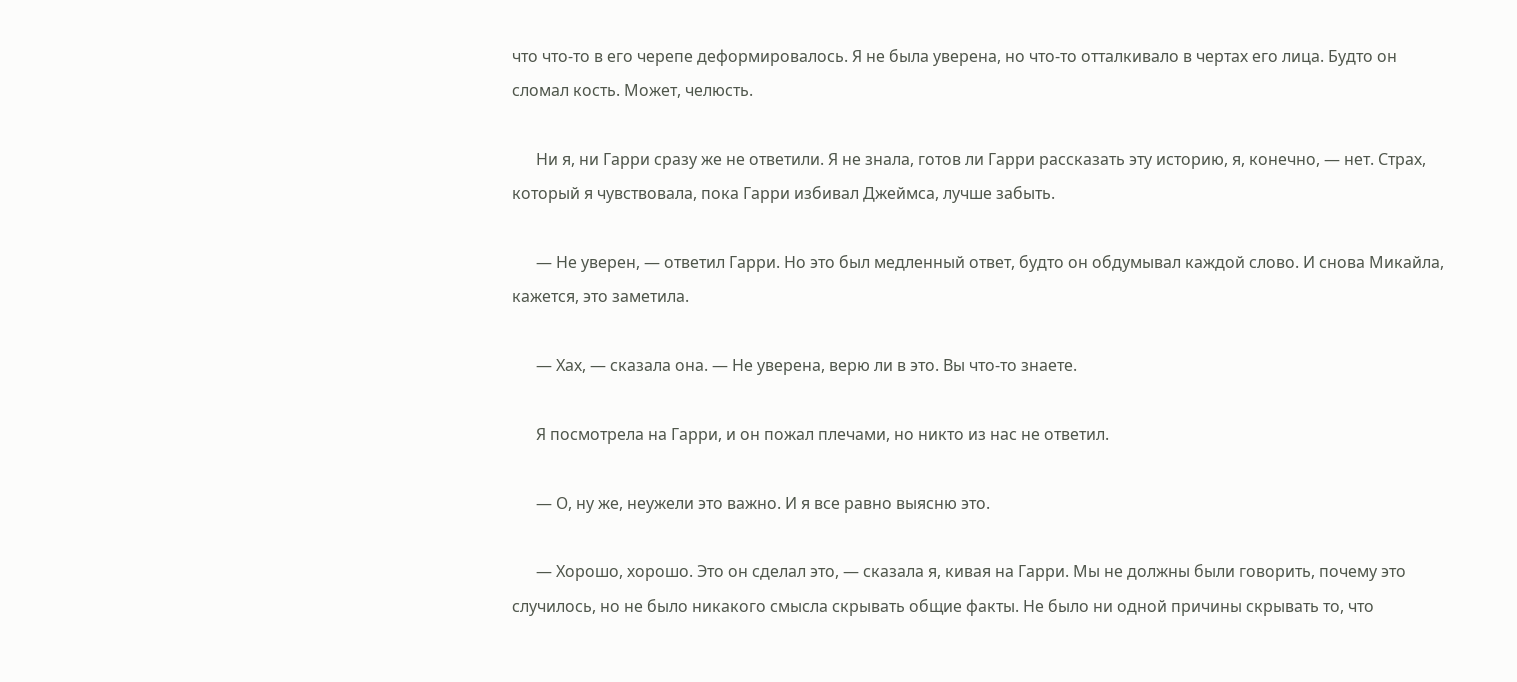что что-то в его черепе деформировалось. Я не была уверена, но что-то отталкивало в чертах его лица. Будто он сломал кость. Может, челюсть.

      Ни я, ни Гарри сразу же не ответили. Я не знала, готов ли Гарри рассказать эту историю, я, конечно, — нет. Страх, который я чувствовала, пока Гарри избивал Джеймса, лучше забыть.

      — Не уверен, — ответил Гарри. Но это был медленный ответ, будто он обдумывал каждой слово. И снова Микайла, кажется, это заметила.

      — Хах, — сказала она. — Не уверена, верю ли в это. Вы что-то знаете.

      Я посмотрела на Гарри, и он пожал плечами, но никто из нас не ответил.

      — О, ну же, неужели это важно. И я все равно выясню это.

      — Хорошо, хорошо. Это он сделал это, — сказала я, кивая на Гарри. Мы не должны были говорить, почему это случилось, но не было никакого смысла скрывать общие факты. Не было ни одной причины скрывать то, что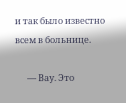и так было известно всем в больнице.

      — Вау. Это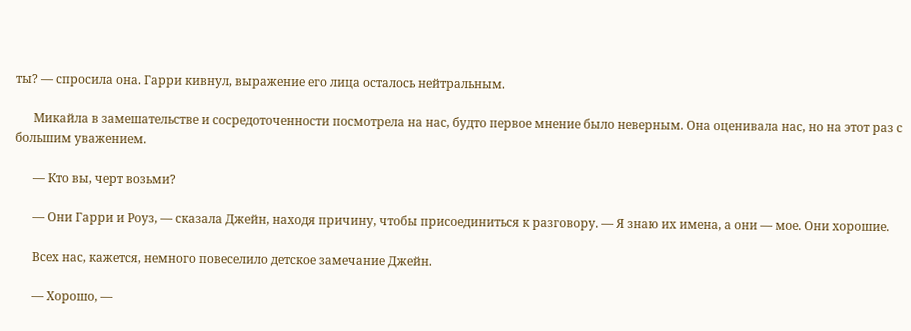ты? — спросила она. Гарри кивнул, выражение его лица осталось нейтральным.

      Микайла в замешательстве и сосредоточенности посмотрела на нас, будто первое мнение было неверным. Она оценивала нас, но на этот раз с большим уважением.

      — Кто вы, черт возьми?

      — Они Гарри и Роуз, — сказала Джейн, находя причину, чтобы присоединиться к разговору. — Я знаю их имена, а они — мое. Они хорошие.

      Всех нас, кажется, немного повеселило детское замечание Джейн.

      — Хорошо, —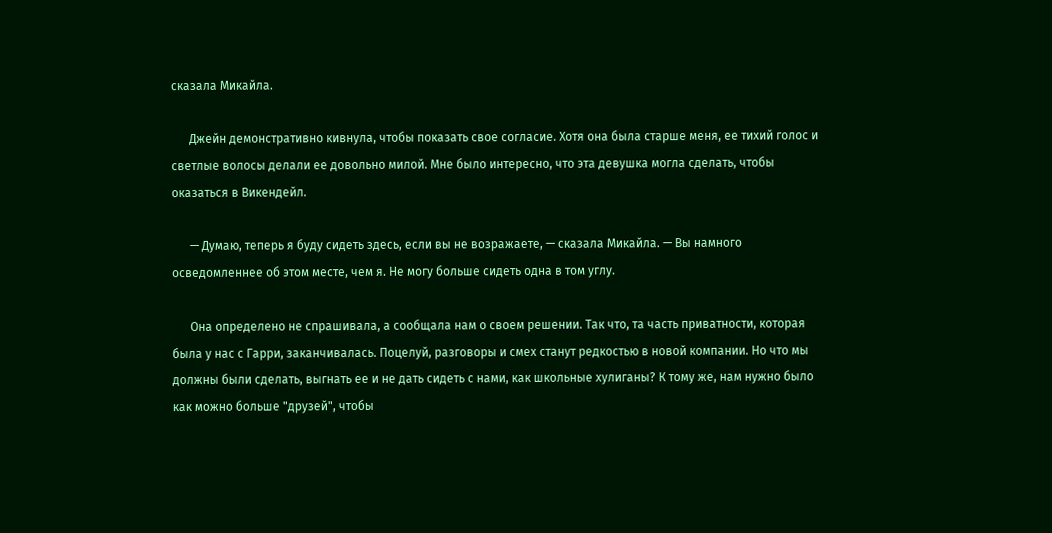сказала Микайла.

      Джейн демонстративно кивнула, чтобы показать свое согласие. Хотя она была старше меня, ее тихий голос и светлые волосы делали ее довольно милой. Мне было интересно, что эта девушка могла сделать, чтобы оказаться в Викендейл.

      — Думаю, теперь я буду сидеть здесь, если вы не возражаете, — сказала Микайла. — Вы намного осведомленнее об этом месте, чем я. Не могу больше сидеть одна в том углу.

      Она определено не спрашивала, а сообщала нам о своем решении. Так что, та часть приватности, которая была у нас с Гарри, заканчивалась. Поцелуй, разговоры и смех станут редкостью в новой компании. Но что мы должны были сделать, выгнать ее и не дать сидеть с нами, как школьные хулиганы? К тому же, нам нужно было как можно больше "друзей", чтобы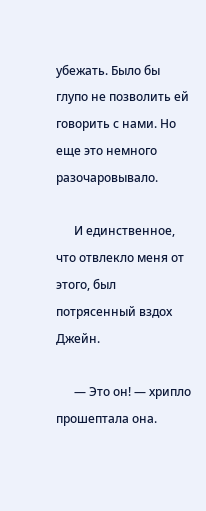убежать. Было бы глупо не позволить ей говорить с нами. Но еще это немного разочаровывало.

      И единственное, что отвлекло меня от этого, был потрясенный вздох Джейн.

      — Это он! — хрипло прошептала она.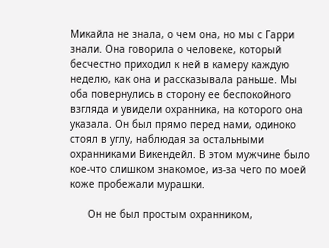Микайла не знала, о чем она, но мы с Гарри знали. Она говорила о человеке, который бесчестно приходил к ней в камеру каждую неделю, как она и рассказывала раньше. Мы оба повернулись в сторону ее беспокойного взгляда и увидели охранника, на которого она указала. Он был прямо перед нами, одиноко стоял в углу, наблюдая за остальными охранниками Викендейл. В этом мужчине было кое-что слишком знакомое, из-за чего по моей коже пробежали мурашки.

      Он не был простым охранником,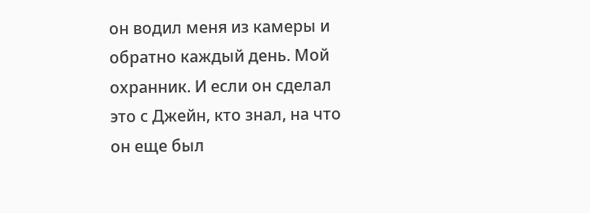он водил меня из камеры и обратно каждый день. Мой охранник. И если он сделал это с Джейн, кто знал, на что он еще был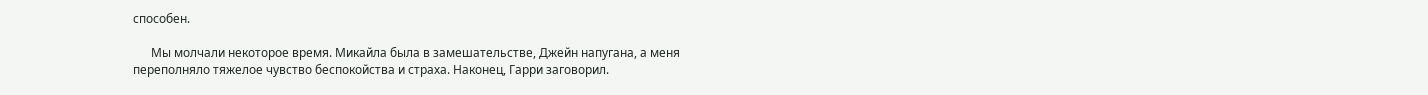способен.

      Мы молчали некоторое время. Микайла была в замешательстве, Джейн напугана, а меня переполняло тяжелое чувство беспокойства и страха. Наконец, Гарри заговорил.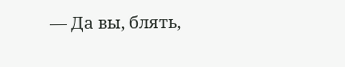— Да вы, блять,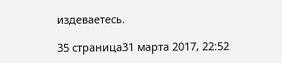издеваетесь.

35 страница31 марта 2017, 22:52